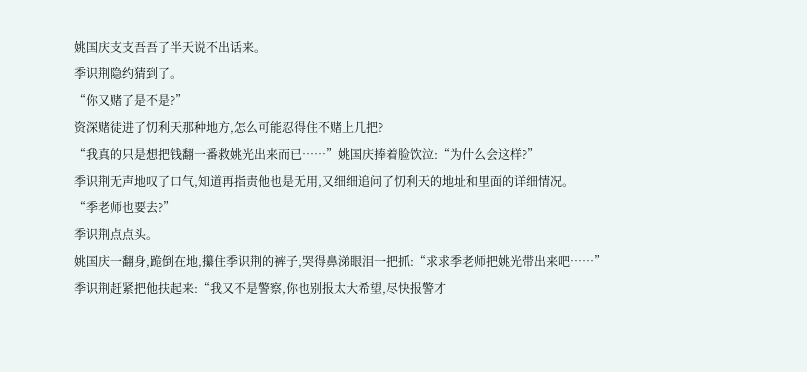姚国庆支支吾吾了半天说不出话来。
季识荆隐约猜到了。
“你又赌了是不是?”
资深赌徒进了忉利天那种地方,怎么可能忍得住不赌上几把?
“我真的只是想把钱翻一番救姚光出来而已……”姚国庆捧着脸饮泣:“为什么会这样?”
季识荆无声地叹了口气,知道再指责他也是无用,又细细追问了忉利天的地址和里面的详细情况。
“季老师也要去?”
季识荆点点头。
姚国庆一翻身,跪倒在地,攥住季识荆的裤子,哭得鼻涕眼泪一把抓:“求求季老师把姚光带出来吧……”
季识荆赶紧把他扶起来:“我又不是警察,你也别报太大希望,尽快报警才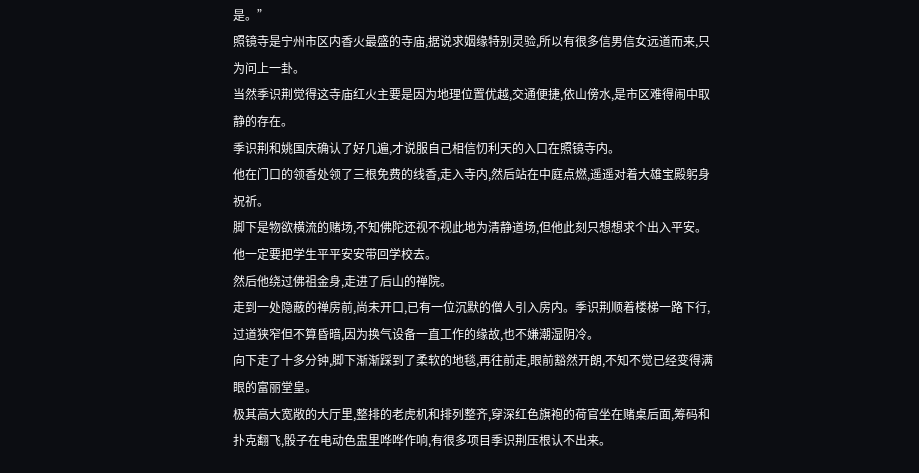是。”
照镜寺是宁州市区内香火最盛的寺庙,据说求姻缘特别灵验,所以有很多信男信女远道而来,只为问上一卦。
当然季识荆觉得这寺庙红火主要是因为地理位置优越,交通便捷,依山傍水,是市区难得闹中取静的存在。
季识荆和姚国庆确认了好几遍,才说服自己相信忉利天的入口在照镜寺内。
他在门口的领香处领了三根免费的线香,走入寺内,然后站在中庭点燃,遥遥对着大雄宝殿躬身祝祈。
脚下是物欲横流的赌场,不知佛陀还视不视此地为清静道场,但他此刻只想想求个出入平安。
他一定要把学生平平安安带回学校去。
然后他绕过佛祖金身,走进了后山的禅院。
走到一处隐蔽的禅房前,尚未开口,已有一位沉默的僧人引入房内。季识荆顺着楼梯一路下行,过道狭窄但不算昏暗,因为换气设备一直工作的缘故,也不嫌潮湿阴冷。
向下走了十多分钟,脚下渐渐踩到了柔软的地毯,再往前走,眼前豁然开朗,不知不觉已经变得满眼的富丽堂皇。
极其高大宽敞的大厅里,整排的老虎机和排列整齐,穿深红色旗袍的荷官坐在赌桌后面,筹码和扑克翻飞,骰子在电动色盅里哗哗作响,有很多项目季识荆压根认不出来。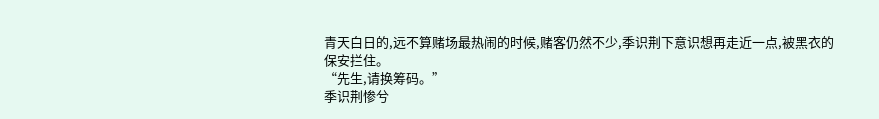青天白日的,远不算赌场最热闹的时候,赌客仍然不少,季识荆下意识想再走近一点,被黑衣的保安拦住。
“先生,请换筹码。”
季识荆惨兮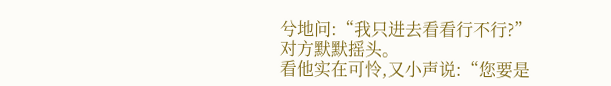兮地问:“我只进去看看行不行?”
对方默默摇头。
看他实在可怜,又小声说:“您要是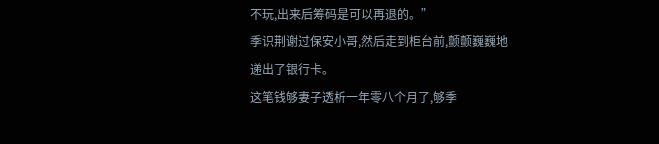不玩,出来后筹码是可以再退的。”
季识荆谢过保安小哥,然后走到柜台前,颤颤巍巍地递出了银行卡。
这笔钱够妻子透析一年零八个月了,够季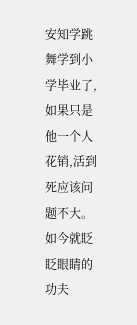安知学跳舞学到小学毕业了,如果只是他一个人花销,活到死应该问题不大。
如今就眨眨眼睛的功夫